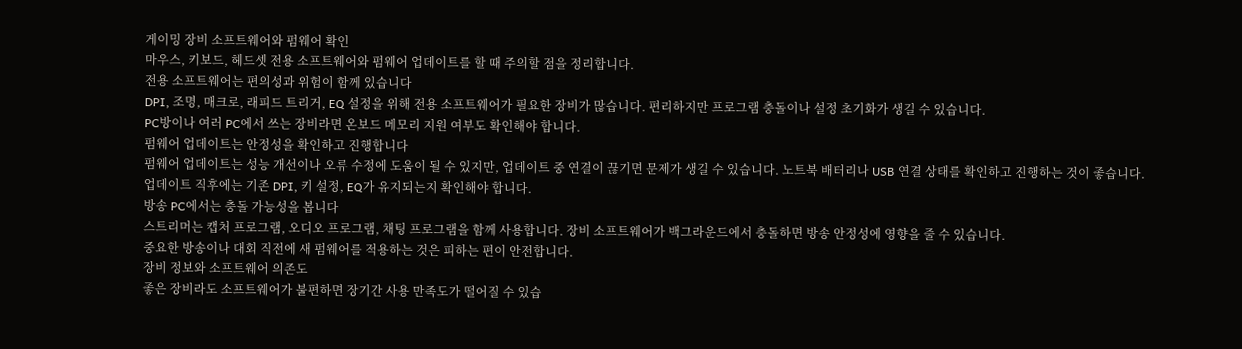게이밍 장비 소프트웨어와 펌웨어 확인
마우스, 키보드, 헤드셋 전용 소프트웨어와 펌웨어 업데이트를 할 때 주의할 점을 정리합니다.
전용 소프트웨어는 편의성과 위험이 함께 있습니다
DPI, 조명, 매크로, 래피드 트리거, EQ 설정을 위해 전용 소프트웨어가 필요한 장비가 많습니다. 편리하지만 프로그램 충돌이나 설정 초기화가 생길 수 있습니다.
PC방이나 여러 PC에서 쓰는 장비라면 온보드 메모리 지원 여부도 확인해야 합니다.
펌웨어 업데이트는 안정성을 확인하고 진행합니다
펌웨어 업데이트는 성능 개선이나 오류 수정에 도움이 될 수 있지만, 업데이트 중 연결이 끊기면 문제가 생길 수 있습니다. 노트북 배터리나 USB 연결 상태를 확인하고 진행하는 것이 좋습니다.
업데이트 직후에는 기존 DPI, 키 설정, EQ가 유지되는지 확인해야 합니다.
방송 PC에서는 충돌 가능성을 봅니다
스트리머는 캡처 프로그램, 오디오 프로그램, 채팅 프로그램을 함께 사용합니다. 장비 소프트웨어가 백그라운드에서 충돌하면 방송 안정성에 영향을 줄 수 있습니다.
중요한 방송이나 대회 직전에 새 펌웨어를 적용하는 것은 피하는 편이 안전합니다.
장비 정보와 소프트웨어 의존도
좋은 장비라도 소프트웨어가 불편하면 장기간 사용 만족도가 떨어질 수 있습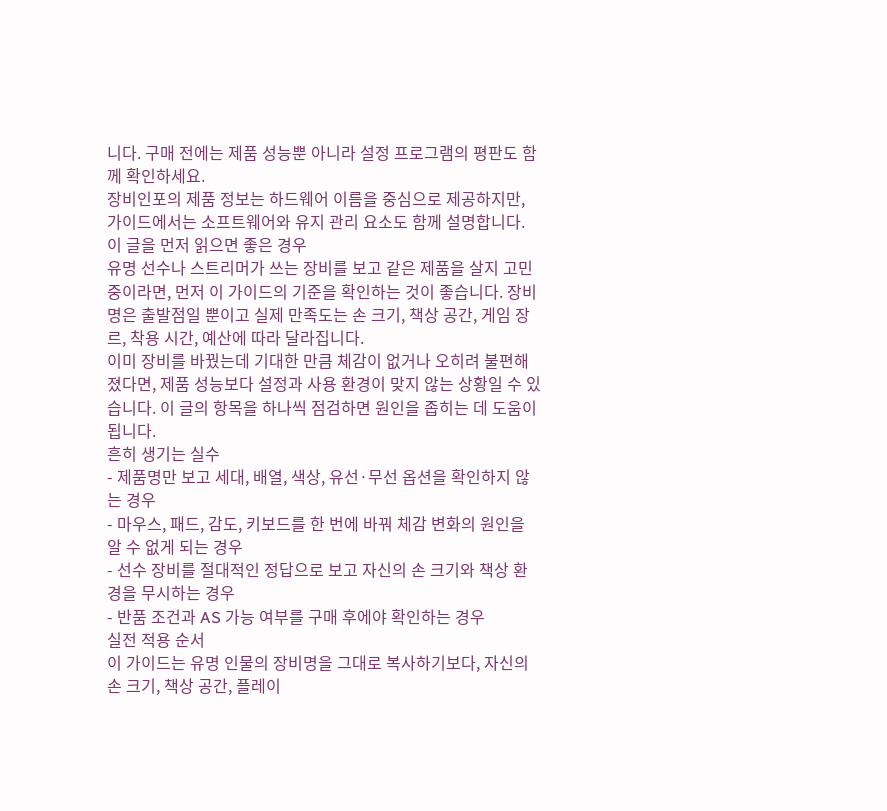니다. 구매 전에는 제품 성능뿐 아니라 설정 프로그램의 평판도 함께 확인하세요.
장비인포의 제품 정보는 하드웨어 이름을 중심으로 제공하지만, 가이드에서는 소프트웨어와 유지 관리 요소도 함께 설명합니다.
이 글을 먼저 읽으면 좋은 경우
유명 선수나 스트리머가 쓰는 장비를 보고 같은 제품을 살지 고민 중이라면, 먼저 이 가이드의 기준을 확인하는 것이 좋습니다. 장비명은 출발점일 뿐이고 실제 만족도는 손 크기, 책상 공간, 게임 장르, 착용 시간, 예산에 따라 달라집니다.
이미 장비를 바꿨는데 기대한 만큼 체감이 없거나 오히려 불편해졌다면, 제품 성능보다 설정과 사용 환경이 맞지 않는 상황일 수 있습니다. 이 글의 항목을 하나씩 점검하면 원인을 좁히는 데 도움이 됩니다.
흔히 생기는 실수
- 제품명만 보고 세대, 배열, 색상, 유선·무선 옵션을 확인하지 않는 경우
- 마우스, 패드, 감도, 키보드를 한 번에 바꿔 체감 변화의 원인을 알 수 없게 되는 경우
- 선수 장비를 절대적인 정답으로 보고 자신의 손 크기와 책상 환경을 무시하는 경우
- 반품 조건과 AS 가능 여부를 구매 후에야 확인하는 경우
실전 적용 순서
이 가이드는 유명 인물의 장비명을 그대로 복사하기보다, 자신의 손 크기, 책상 공간, 플레이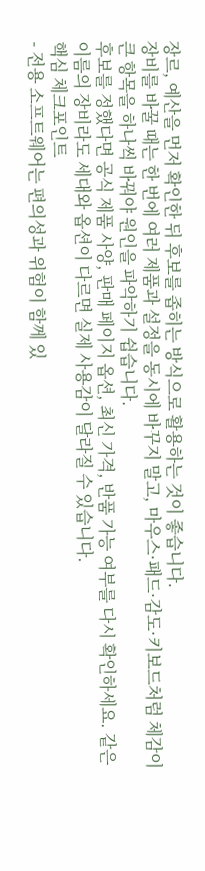장르, 예산을 먼저 확인한 뒤 후보를 좁히는 방식으로 활용하는 것이 좋습니다.
장비를 바꿀 때는 한 번에 여러 제품과 설정을 동시에 바꾸지 말고, 마우스·패드·감도·키보드처럼 체감이 큰 항목을 하나씩 바꿔야 원인을 파악하기 쉽습니다.
후보를 정했다면 공식 제품 사양, 판매 페이지 옵션, 최신 가격, 반품 가능 여부를 다시 확인하세요. 같은 이름의 장비라도 세대와 옵션이 다르면 실제 사용감이 달라질 수 있습니다.
핵심 체크포인트
- 전용 소프트웨어는 편의성과 위험이 함께 있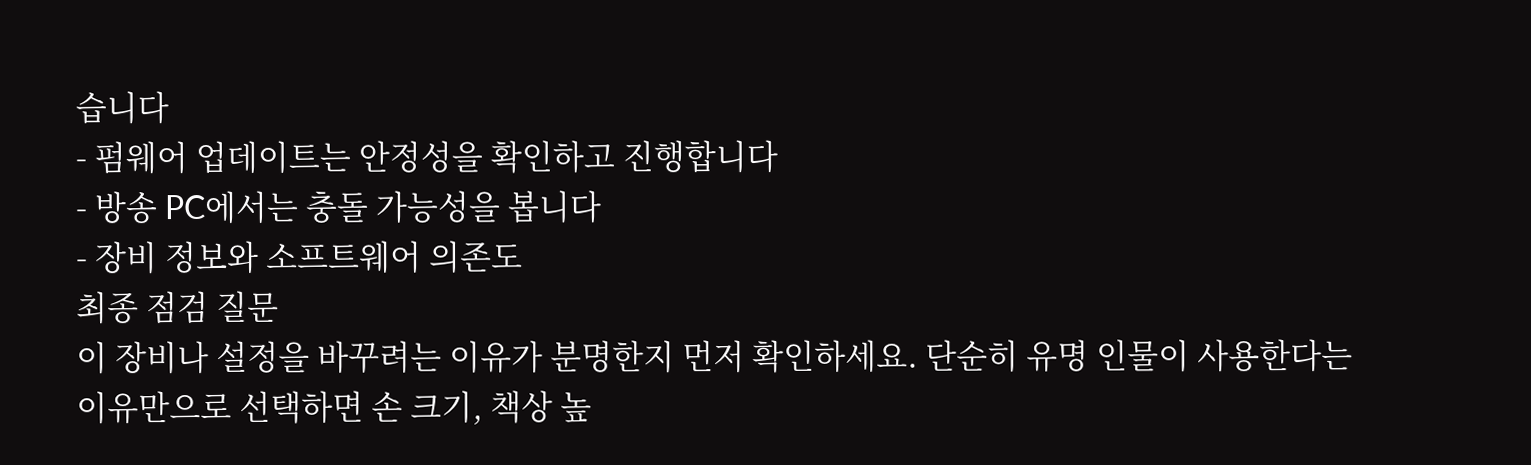습니다
- 펌웨어 업데이트는 안정성을 확인하고 진행합니다
- 방송 PC에서는 충돌 가능성을 봅니다
- 장비 정보와 소프트웨어 의존도
최종 점검 질문
이 장비나 설정을 바꾸려는 이유가 분명한지 먼저 확인하세요. 단순히 유명 인물이 사용한다는 이유만으로 선택하면 손 크기, 책상 높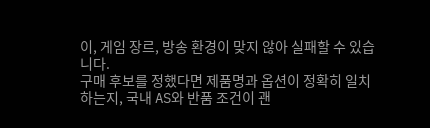이, 게임 장르, 방송 환경이 맞지 않아 실패할 수 있습니다.
구매 후보를 정했다면 제품명과 옵션이 정확히 일치하는지, 국내 AS와 반품 조건이 괜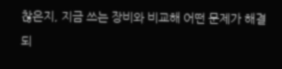찮은지, 지금 쓰는 장비와 비교해 어떤 문제가 해결되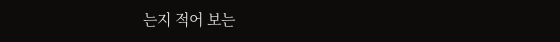는지 적어 보는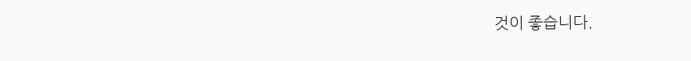것이 좋습니다.